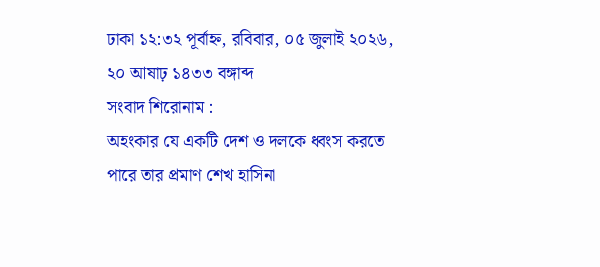ঢাকা ১২:৩২ পূর্বাহ্ন, রবিবার, ০৫ জুলাই ২০২৬, ২০ আষাঢ় ১৪৩৩ বঙ্গাব্দ
সংবাদ শিরোনাম :
অহংকার যে একটি দেশ ও দলকে ধ্বংস করতে পারে তার প্রমাণ শেখ হাসিনা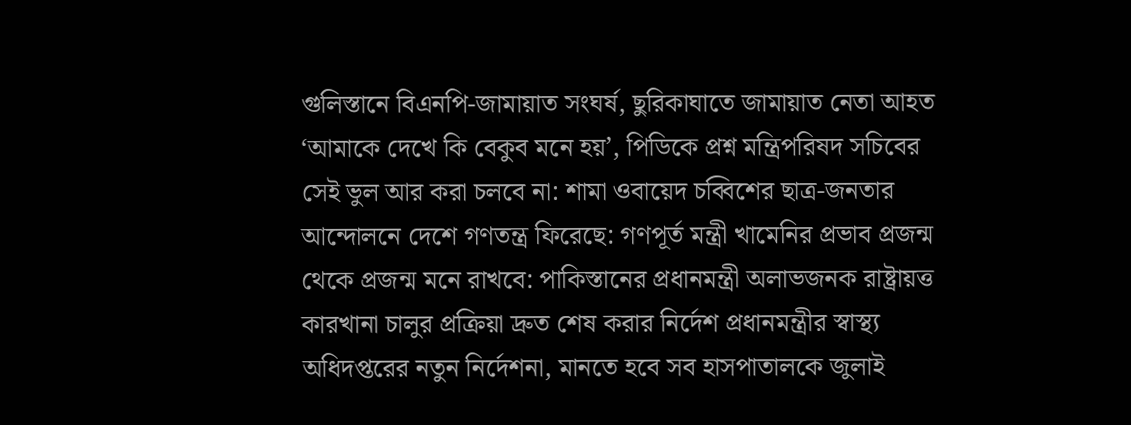গুলিস্তানে বিএনপি-জামায়াত সংঘর্ষ, ছুরিকাঘাতে জামায়াত নেতা আহত ‘আমাকে দেখে কি বেকুব মনে হয়’, পিডিকে প্রশ্ন মন্ত্রিপরিষদ সচিবের সেই ভুল আর করা চলবে না: শামা ওবায়েদ চব্বিশের ছাত্র-জনতার আন্দোলনে দেশে গণতন্ত্র ফিরেছে: গণপূর্ত মন্ত্রী খামেনির প্রভাব প্রজন্ম থেকে প্রজন্ম মনে রাখবে: পাকিস্তানের প্রধানমন্ত্রী অলাভজনক রাষ্ট্রায়ত্ত কারখানা চালুর প্রক্রিয়া দ্রুত শেষ করার নির্দেশ প্রধানমন্ত্রীর স্বাস্থ্য অধিদপ্তরের নতুন নির্দেশনা, মানতে হবে সব হাসপাতালকে জুলাই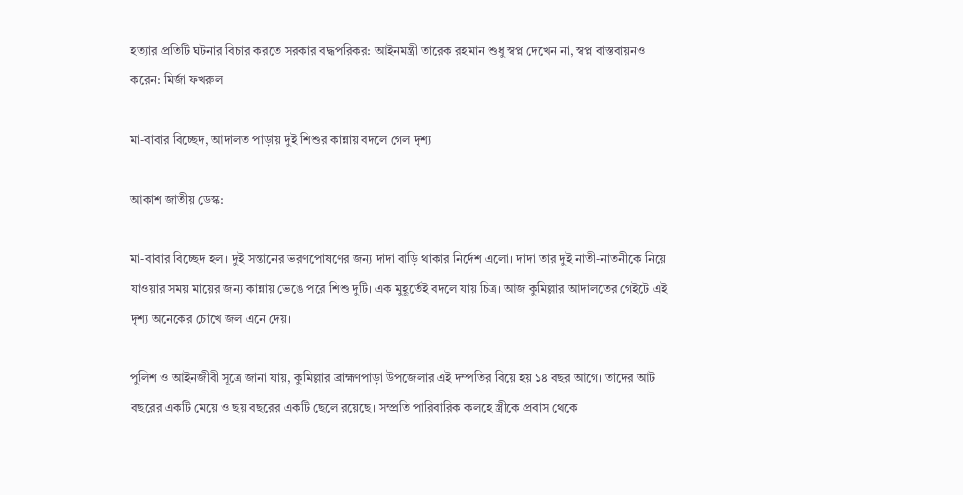হত্যার প্রতিটি ঘটনার বিচার করতে সরকার বদ্ধপরিকর: আইনমন্ত্রী তারেক রহমান শুধু স্বপ্ন দেখেন না, স্বপ্ন বাস্তবায়নও করেন: মির্জা ফখরুল

মা-বাবার বিচ্ছেদ, আদালত পাড়ায় দুই শিশুর কান্নায় বদলে গেল দৃশ্য

আকাশ জাতীয় ডেস্ক:

মা-বাবার বিচ্ছেদ হল। দুই সন্তানের ভরণপোষণের জন্য দাদা বাড়ি থাকার নির্দেশ এলো। দাদা তার দুই নাতী-নাতনীকে নিয়ে যাওয়ার সময় মায়ের জন্য কান্নায় ভেঙে পরে শিশু দুটি। এক মুহূর্তেই বদলে যায় চিত্র। আজ কুমিল্লার আদালতের গেইটে এই দৃশ্য অনেকের চোখে জল এনে দেয়।

পুলিশ ও আইনজীবী সূত্রে জানা যায়, কুমিল্লার ব্রাহ্মণপাড়া উপজেলার এই দম্পতির বিয়ে হয় ১৪ বছর আগে। তাদের আট বছরের একটি মেয়ে ও ছয় বছরের একটি ছেলে রয়েছে। সম্প্রতি পারিবারিক কলহে স্ত্রীকে প্রবাস থেকে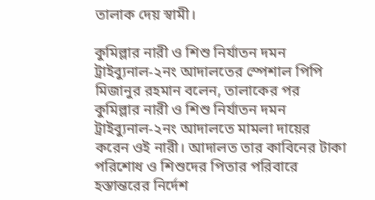তালাক দেয় স্বামী।

কুমিল্লার নারী ও শিশু নির্যাতন দমন ট্রাইব্যুনাল-২নং আদালতের স্পেশাল পিপি মিজানুর রহমান বলেন, তালাকের পর কুমিল্লার নারী ও শিশু নির্যাতন দমন ট্রাইব্যুনাল-২নং আদালতে মামলা দায়ের করেন ওই নারী। আদালত তার কাবিনের টাকা পরিশোধ ও শিশুদের পিতার পরিবারে হস্তান্তরের নির্দেশ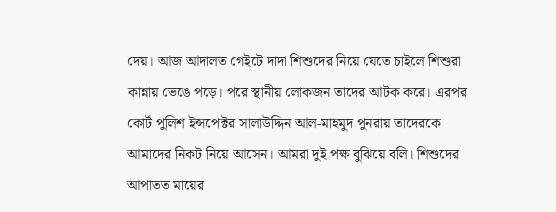দেয়। আজ আদালত গেইটে দাদা শিশুদের নিয়ে যেতে চাইলে শিশুরা কান্নায় ভেঙে পড়ে। পরে স্থানীয় লোকজন তাদের আটক করে। এরপর কোর্ট পুলিশ ইন্সপেক্টর সালাউদ্দিন আল-মাহমুদ পুনরায় তাদেরকে আমাদের নিকট নিয়ে আসেন। আমরা দুই পক্ষ বুঝিয়ে বলি। শিশুদের আপাতত মায়ের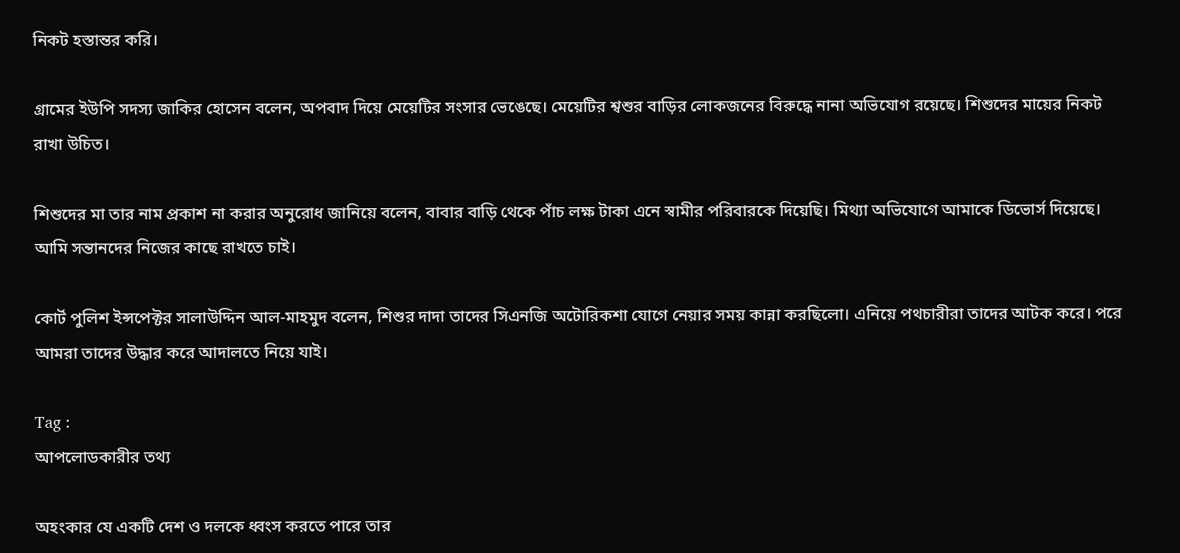নিকট হস্তান্তর করি।

গ্রামের ইউপি সদস্য জাকির হোসেন বলেন, অপবাদ দিয়ে মেয়েটির সংসার ভেঙেছে। মেয়েটির শ্বশুর বাড়ির লোকজনের বিরুদ্ধে নানা অভিযোগ রয়েছে। শিশুদের মায়ের নিকট রাখা উচিত।

শিশুদের মা তার নাম প্রকাশ না করার অনুরোধ জানিয়ে বলেন, বাবার বাড়ি থেকে পাঁচ লক্ষ টাকা এনে স্বামীর পরিবারকে দিয়েছি। মিথ্যা অভিযোগে আমাকে ডিভোর্স দিয়েছে। আমি সন্তানদের নিজের কাছে রাখতে চাই।

কোর্ট পুলিশ ইন্সপেক্টর সালাউদ্দিন আল-মাহমুদ বলেন, শিশুর দাদা তাদের সিএনজি অটোরিকশা যোগে নেয়ার সময় কান্না করছিলো। এনিয়ে পথচারীরা তাদের আটক করে। পরে আমরা তাদের উদ্ধার করে আদালতে নিয়ে যাই।

Tag :
আপলোডকারীর তথ্য

অহংকার যে একটি দেশ ও দলকে ধ্বংস করতে পারে তার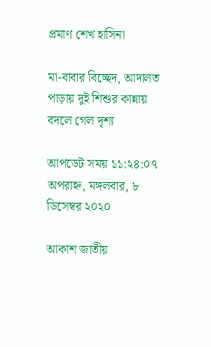প্রমাণ শেখ হাসিনা

মা-বাবার বিচ্ছেদ, আদালত পাড়ায় দুই শিশুর কান্নায় বদলে গেল দৃশ্য

আপডেট সময় ১১:২৪:০৭ অপরাহ্ন, মঙ্গলবার, ৮ ডিসেম্বর ২০২০

আকাশ জাতীয়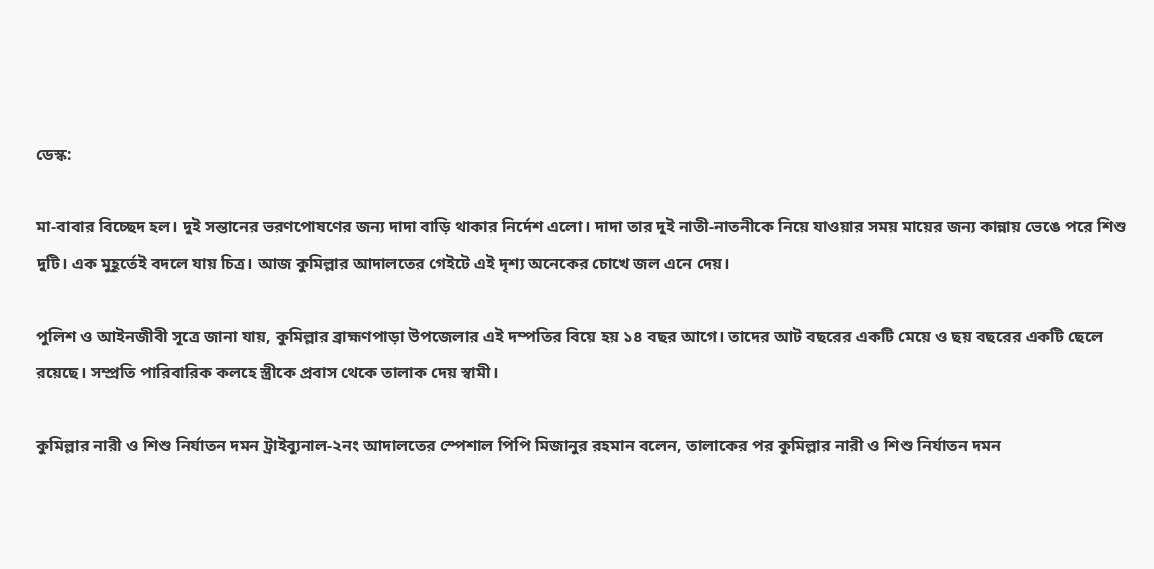ডেস্ক:

মা-বাবার বিচ্ছেদ হল। দুই সন্তানের ভরণপোষণের জন্য দাদা বাড়ি থাকার নির্দেশ এলো। দাদা তার দুই নাতী-নাতনীকে নিয়ে যাওয়ার সময় মায়ের জন্য কান্নায় ভেঙে পরে শিশু দুটি। এক মুহূর্তেই বদলে যায় চিত্র। আজ কুমিল্লার আদালতের গেইটে এই দৃশ্য অনেকের চোখে জল এনে দেয়।

পুলিশ ও আইনজীবী সূত্রে জানা যায়, কুমিল্লার ব্রাহ্মণপাড়া উপজেলার এই দম্পতির বিয়ে হয় ১৪ বছর আগে। তাদের আট বছরের একটি মেয়ে ও ছয় বছরের একটি ছেলে রয়েছে। সম্প্রতি পারিবারিক কলহে স্ত্রীকে প্রবাস থেকে তালাক দেয় স্বামী।

কুমিল্লার নারী ও শিশু নির্যাতন দমন ট্রাইব্যুনাল-২নং আদালতের স্পেশাল পিপি মিজানুর রহমান বলেন, তালাকের পর কুমিল্লার নারী ও শিশু নির্যাতন দমন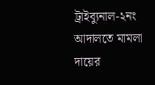ট্রাইব্যুনাল-২নং আদালতে মামলা দায়ের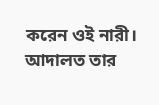করেন ওই নারী। আদালত তার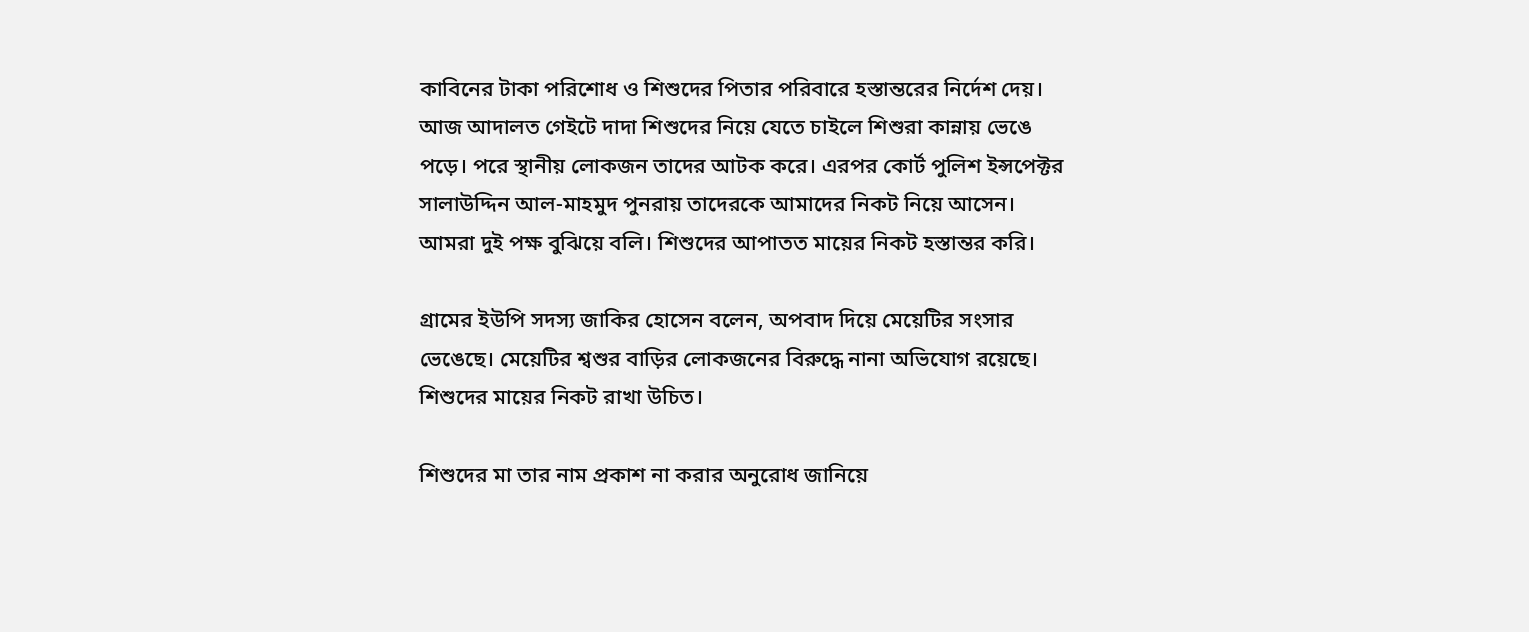কাবিনের টাকা পরিশোধ ও শিশুদের পিতার পরিবারে হস্তান্তরের নির্দেশ দেয়। আজ আদালত গেইটে দাদা শিশুদের নিয়ে যেতে চাইলে শিশুরা কান্নায় ভেঙে পড়ে। পরে স্থানীয় লোকজন তাদের আটক করে। এরপর কোর্ট পুলিশ ইন্সপেক্টর সালাউদ্দিন আল-মাহমুদ পুনরায় তাদেরকে আমাদের নিকট নিয়ে আসেন। আমরা দুই পক্ষ বুঝিয়ে বলি। শিশুদের আপাতত মায়ের নিকট হস্তান্তর করি।

গ্রামের ইউপি সদস্য জাকির হোসেন বলেন, অপবাদ দিয়ে মেয়েটির সংসার ভেঙেছে। মেয়েটির শ্বশুর বাড়ির লোকজনের বিরুদ্ধে নানা অভিযোগ রয়েছে। শিশুদের মায়ের নিকট রাখা উচিত।

শিশুদের মা তার নাম প্রকাশ না করার অনুরোধ জানিয়ে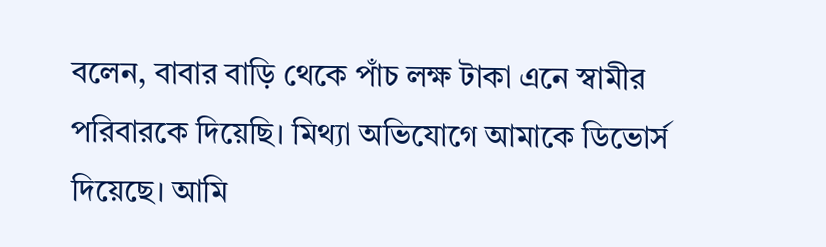বলেন, বাবার বাড়ি থেকে পাঁচ লক্ষ টাকা এনে স্বামীর পরিবারকে দিয়েছি। মিথ্যা অভিযোগে আমাকে ডিভোর্স দিয়েছে। আমি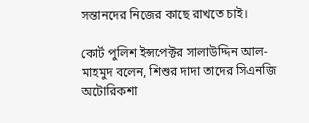সন্তানদের নিজের কাছে রাখতে চাই।

কোর্ট পুলিশ ইন্সপেক্টর সালাউদ্দিন আল-মাহমুদ বলেন, শিশুর দাদা তাদের সিএনজি অটোরিকশা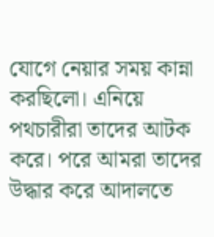যোগে নেয়ার সময় কান্না করছিলো। এনিয়ে পথচারীরা তাদের আটক করে। পরে আমরা তাদের উদ্ধার করে আদালতে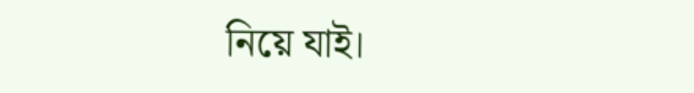নিয়ে যাই।